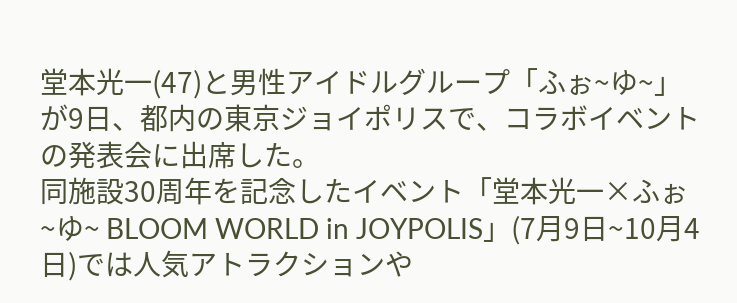堂本光一(47)と男性アイドルグループ「ふぉ~ゆ~」が9日、都内の東京ジョイポリスで、コラボイベントの発表会に出席した。
同施設30周年を記念したイベント「堂本光一×ふぉ~ゆ~ BLOOM WORLD in JOYPOLIS」(7月9日~10月4日)では人気アトラクションや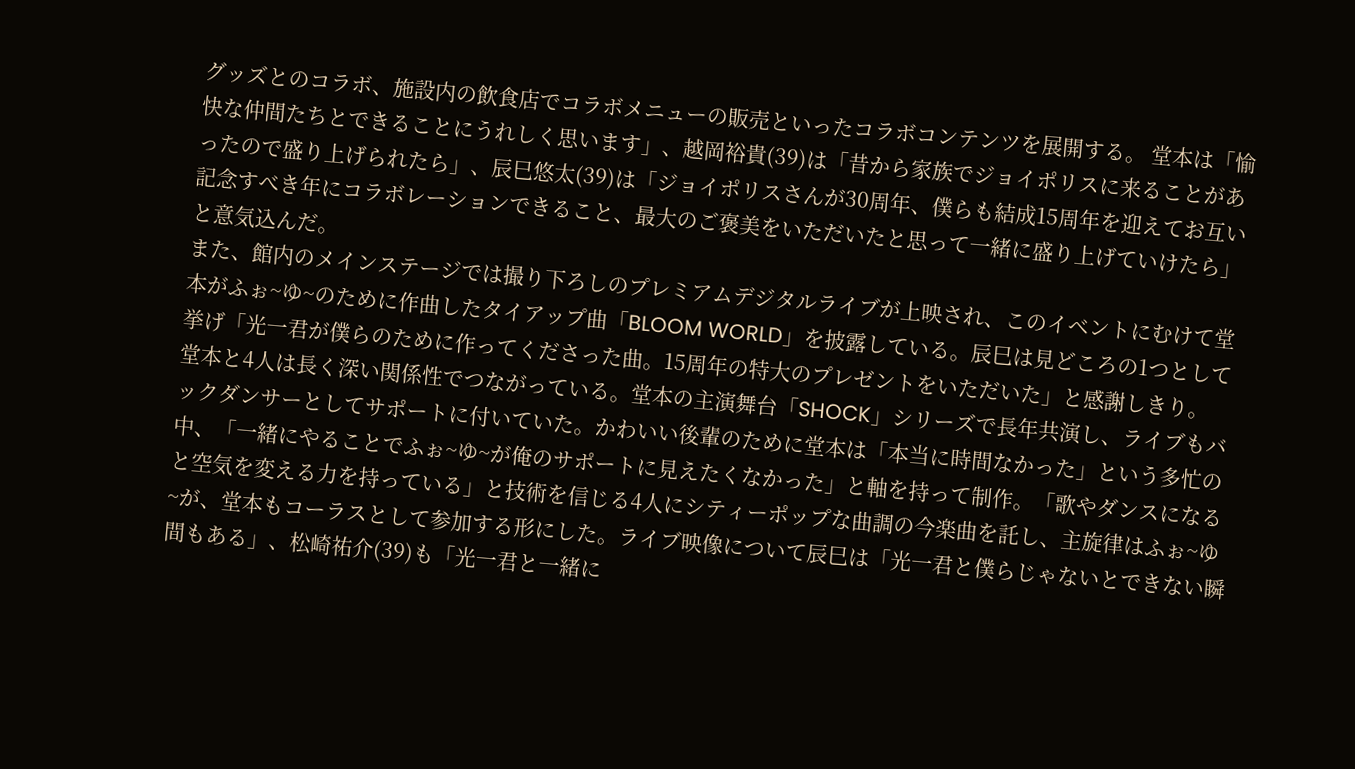グッズとのコラボ、施設内の飲食店でコラボメニューの販売といったコラボコンテンツを展開する。 堂本は「愉快な仲間たちとできることにうれしく思います」、越岡裕貴(39)は「昔から家族でジョイポリスに来ることがあったので盛り上げられたら」、辰巳悠太(39)は「ジョイポリスさんが30周年、僕らも結成15周年を迎えてお互い記念すべき年にコラボレーションできること、最大のご褒美をいただいたと思って一緒に盛り上げていけたら」と意気込んだ。
また、館内のメインステージでは撮り下ろしのプレミアムデジタルライブが上映され、このイベントにむけて堂本がふぉ~ゆ~のために作曲したタイアップ曲「BLOOM WORLD」を披露している。辰巳は見どころの1つとして挙げ「光一君が僕らのために作ってくださった曲。15周年の特大のプレゼントをいただいた」と感謝しきり。
堂本と4人は長く深い関係性でつながっている。堂本の主演舞台「SHOCK」シリーズで長年共演し、ライブもバックダンサーとしてサポートに付いていた。かわいい後輩のために堂本は「本当に時間なかった」という多忙の中、「一緒にやることでふぉ~ゆ~が俺のサポートに見えたくなかった」と軸を持って制作。「歌やダンスになると空気を変える力を持っている」と技術を信じる4人にシティーポップな曲調の今楽曲を託し、主旋律はふぉ~ゆ~が、堂本もコーラスとして参加する形にした。ライブ映像について辰巳は「光一君と僕らじゃないとできない瞬間もある」、松崎祐介(39)も「光一君と一緒に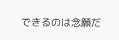できるのは念願だ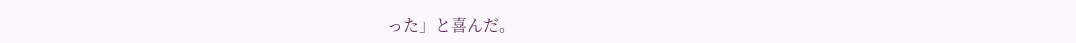った」と喜んだ。